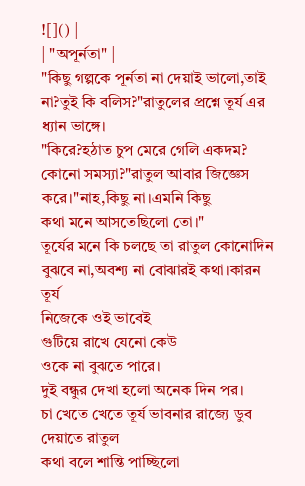![]() |
| "অপূর্নতা" |
"কিছু গল্পকে পূর্নতা না দেয়াই ভালো,তাই
না?তুই কি বলিস?"রাতুলের প্রশ্নে তূর্য এর
ধ্যান ভাঙ্গে।
"কিরে?হঠাত চুপ মেরে গেলি একদম?
কোনো সমস্যা?"রাতুল আবার জিজ্ঞেস
করে।"নাহ,কিছু না।এমনি কিছু
কথা মনে আসতেছিলো তো।"
তূর্যের মনে কি চলছে তা রাতুল কোনোদিন
বুঝবে না,অবশ্য না বোঝারই কথা।কারন তূর্য
নিজেকে ওই ভাবেই
গুটিয়ে রাখে যেনো কেউ
ওকে না বুঝতে পারে।
দুই বন্ধুর দেখা হলো অনেক দিন পর।
চা খেতে খেতে তূর্য ভাবনার রাজ্যে ডুব
দেয়াতে রাতুল
কথা বলে শান্তি পাচ্ছিলো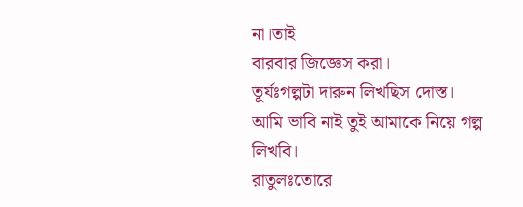না।তাই
বারবার জিজ্ঞেস করা।
তূর্যঃগল্পটা দারুন লিখছিস দোস্ত।
আমি ভাবি নাই তুই আমাকে নিয়ে গল্প
লিখবি।
রাতুলঃতোরে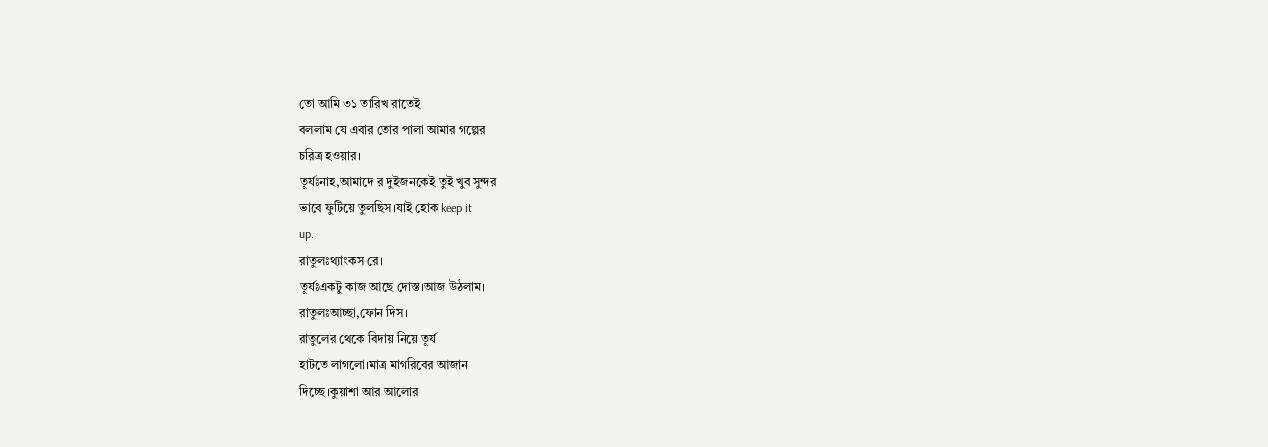তো আমি ৩১ তারিখ রাতেই
বললাম যে এবার তোর পালা আমার গল্পের
চরিত্র হওয়ার।
তূর্যঃনাহ,আমাদে র দুইজনকেই তুই খুব সুন্দর
ভাবে ফুটিয়ে তুলছিস।যাই হোক keep it
up.
রাতুলঃথ্যাংকস রে।
তূর্যঃএকটু কাজ আছে দোস্ত।আজ উঠলাম।
রাতুলঃআচ্ছা,ফোন দিস।
রাতুলের থেকে বিদায় নিয়ে তূর্য
হাটতে লাগলো।মাত্র মাগরিবের আজান
দিচ্ছে।কুয়াশা আর আলোর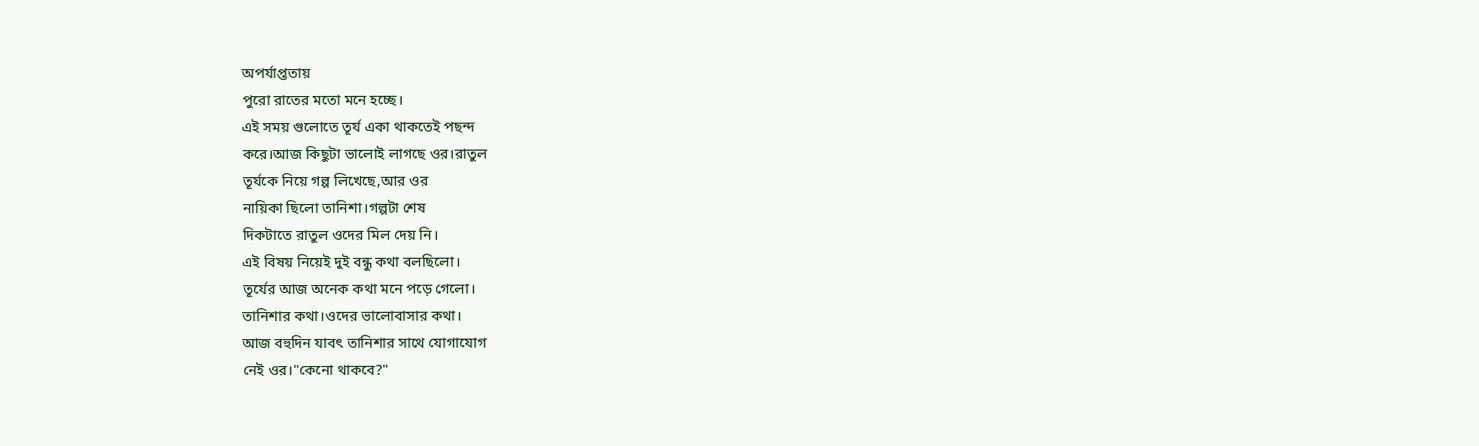অপর্যাপ্ততায়
পুরো রাতের মতো মনে হচ্ছে।
এই সময় গুলোতে তূর্য একা থাকতেই পছন্দ
করে।আজ কিছুটা ভালোই লাগছে ওর।রাতুল
তূর্যকে নিয়ে গল্প লিখেছে,আর ওর
নায়িকা ছিলো তানিশা।গল্পটা শেষ
দিকটাতে রাতুল ওদের মিল দেয় নি।
এই বিষয় নিয়েই দুই বন্ধু কথা বলছিলো।
তূর্যের আজ অনেক কথা মনে পড়ে গেলো।
তানিশার কথা।ওদের ভালোবাসার কথা।
আজ বহুদিন যাবৎ তানিশার সাথে যোগাযোগ
নেই ওর।"কেনো থাকবে?"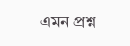এমন প্রশ্ন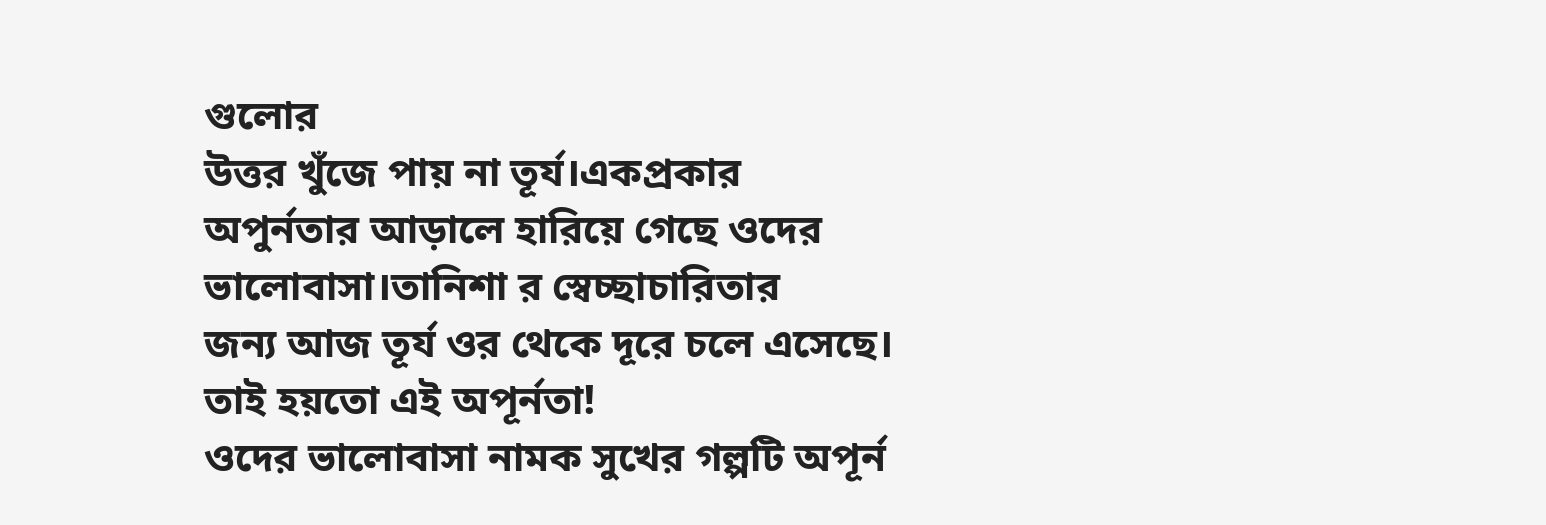গুলোর
উত্তর খুঁজে পায় না তূর্য।একপ্রকার
অপুর্নতার আড়ালে হারিয়ে গেছে ওদের
ভালোবাসা।তানিশা র স্বেচ্ছাচারিতার
জন্য আজ তূর্য ওর থেকে দূরে চলে এসেছে।
তাই হয়তো এই অপূর্নতা!
ওদের ভালোবাসা নামক সুখের গল্পটি অপূর্ন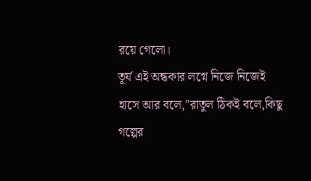রয়ে গেলো।
তূর্য এই অন্ধকার লগ্নে নিজে নিজেই
হাসে আর বলে,"রাতুল ঠিকই বলে,কিছু
গল্পের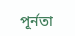পূর্নতা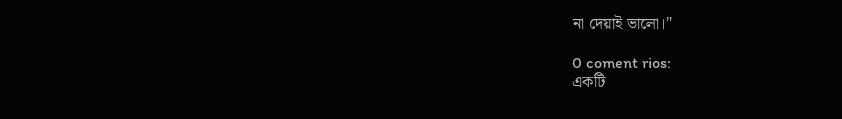না দেয়াই ভালো।"

0 coment rios:
একটি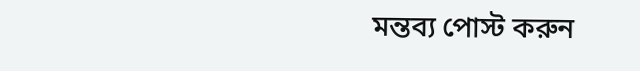মন্তব্য পোস্ট করুন